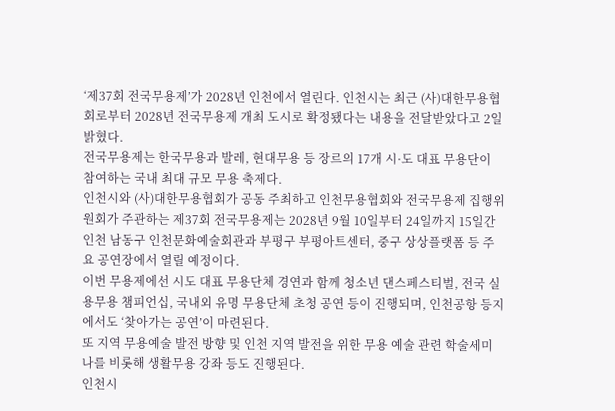‘제37회 전국무용제’가 2028년 인천에서 열린다. 인천시는 최근 (사)대한무용협회로부터 2028년 전국무용제 개최 도시로 확정됐다는 내용을 전달받았다고 2일 밝혔다.
전국무용제는 한국무용과 발레, 현대무용 등 장르의 17개 시·도 대표 무용단이 참여하는 국내 최대 규모 무용 축제다.
인천시와 (사)대한무용협회가 공동 주최하고 인천무용협회와 전국무용제 집행위원회가 주관하는 제37회 전국무용제는 2028년 9월 10일부터 24일까지 15일간 인천 남동구 인천문화예술회관과 부평구 부평아트센터, 중구 상상플랫폼 등 주요 공연장에서 열릴 예정이다.
이번 무용제에선 시도 대표 무용단체 경연과 함께 청소년 댄스페스티벌, 전국 실용무용 챔피언십, 국내외 유명 무용단체 초청 공연 등이 진행되며, 인천공항 등지에서도 ‘찾아가는 공연’이 마련된다.
또 지역 무용예술 발전 방향 및 인천 지역 발전을 위한 무용 예술 관련 학술세미나를 비롯해 생활무용 강좌 등도 진행된다.
인천시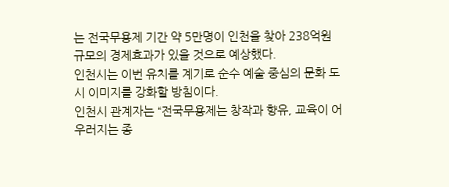는 전국무용제 기간 약 5만명이 인천을 찾아 238억원 규모의 경제효과가 있을 것으로 예상했다.
인천시는 이번 유치를 계기로 순수 예술 중심의 문화 도시 이미지를 강화할 방침이다.
인천시 관계자는 “전국무용제는 창작과 향유, 교육이 어우러지는 종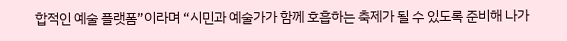합적인 예술 플랫폼”이라며 “시민과 예술가가 함께 호흡하는 축제가 될 수 있도록 준비해 나가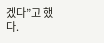겠다”고 했다.